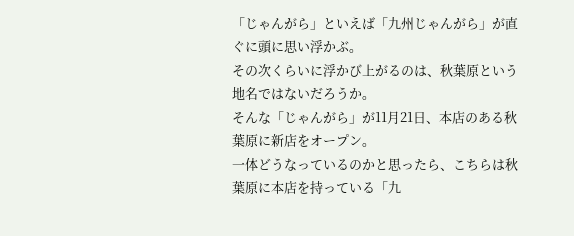「じゃんがら」といえば「九州じゃんがら」が直ぐに頭に思い浮かぶ。
その次くらいに浮かび上がるのは、秋葉原という地名ではないだろうか。
そんな「じゃんがら」が11月21日、本店のある秋葉原に新店をオープン。
一体どうなっているのかと思ったら、こちらは秋葉原に本店を持っている「九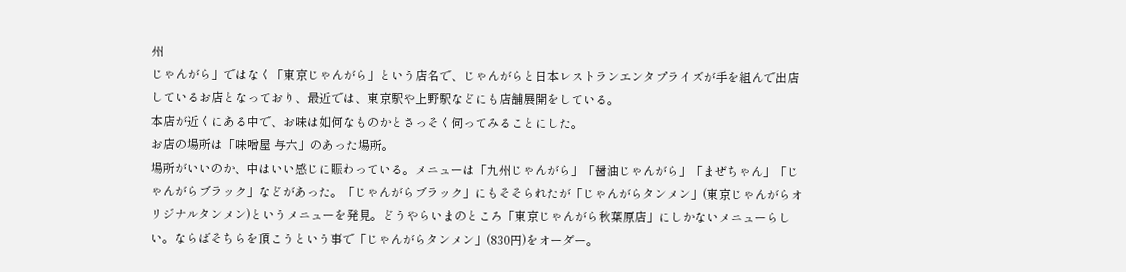州
じゃんがら」ではなく「東京じゃんがら」という店名で、じゃんがらと日本レストランエンタプライズが手を組んで出店しているお店となっており、最近では、東京駅や上野駅などにも店舗展開をしている。
本店が近くにある中で、お味は如何なものかとさっそく伺ってみることにした。
お店の場所は「味噌屋 与六」のあった場所。
場所がいいのか、中はいい感じに賑わっている。メニューは「九州じゃんがら」「醤油じゃんがら」「まぜちゃん」「じゃんがらブラック」などがあった。「じゃんがらブラック」にもそそられたが「じゃんがらタンメン」(東京じゃんがらオリジナルタンメン)というメニューを発見。どうやらいまのところ「東京じゃんがら秋葉原店」にしかないメニューらしい。ならばそちらを頂こうという事で「じゃんがらタンメン」(830円)をオーダー。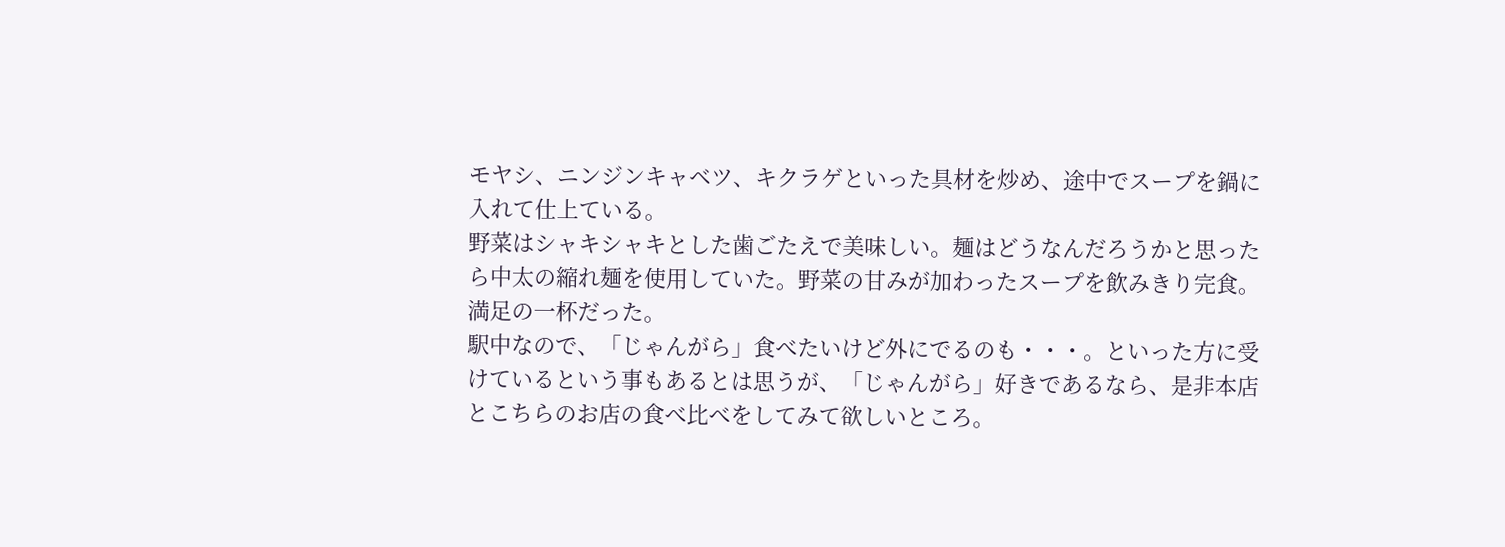モヤシ、ニンジンキャベツ、キクラゲといった具材を炒め、途中でスープを鍋に
入れて仕上ている。
野菜はシャキシャキとした歯ごたえで美味しい。麺はどうなんだろうかと思った
ら中太の縮れ麺を使用していた。野菜の甘みが加わったスープを飲みきり完食。
満足の一杯だった。
駅中なので、「じゃんがら」食べたいけど外にでるのも・・・。といった方に受
けているという事もあるとは思うが、「じゃんがら」好きであるなら、是非本店
とこちらのお店の食べ比べをしてみて欲しいところ。